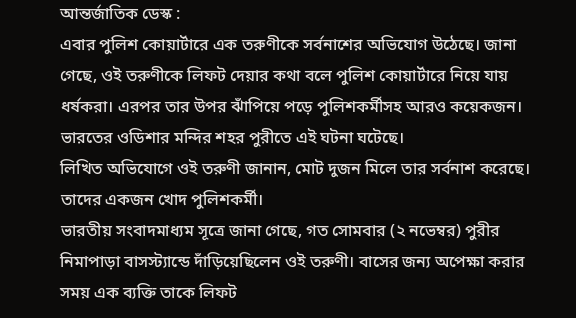আন্তর্জাতিক ডেস্ক :
এবার পুলিশ কোয়ার্টারে এক তরুণীকে সর্বনাশের অভিযোগ উঠেছে। জানা গেছে, ওই তরুণীকে লিফট দেয়ার কথা বলে পুলিশ কোয়ার্টারে নিয়ে যায় ধর্ষকরা। এরপর তার উপর ঝাঁপিয়ে পড়ে পুলিশকর্মীসহ আরও কয়েকজন। ভারতের ওডিশার মন্দির শহর পুরীতে এই ঘটনা ঘটেছে।
লিখিত অভিযোগে ওই তরুণী জানান, মোট দুজন মিলে তার সর্বনাশ করেছে। তাদের একজন খোদ পুলিশকর্মী।
ভারতীয় সংবাদমাধ্যম সূত্রে জানা গেছে, গত সোমবার (২ নভেম্বর) পুরীর নিমাপাড়া বাসস্ট্যান্ডে দাঁড়িয়েছিলেন ওই তরুণী। বাসের জন্য অপেক্ষা করার সময় এক ব্যক্তি তাকে লিফট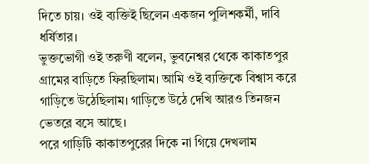দিতে চায়। ওই ব্যক্তিই ছিলেন একজন পুলিশকর্মী, দাবি ধর্ষিতার।
ভুক্তভোগী ওই তরুণী বলেন, ভুবনেশ্বর থেকে কাকাতপুর গ্রামের বাড়িতে ফিরছিলাম। আমি ওই ব্যক্তিকে বিশ্বাস করে গাড়িতে উঠেছিলাম। গাড়িতে উঠে দেখি আরও তিনজন ভেতরে বসে আছে।
পরে গাড়িটি কাকাতপুরের দিকে না গিয়ে দেখলাম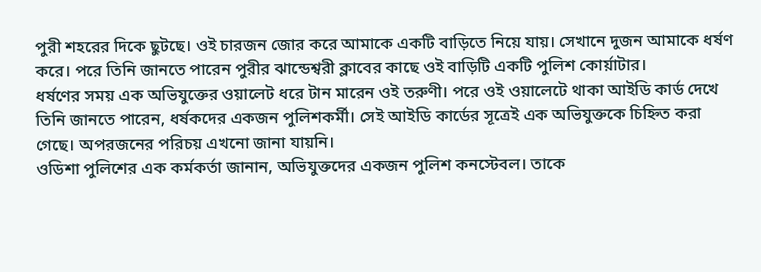পুরী শহরের দিকে ছুটছে। ওই চারজন জোর করে আমাকে একটি বাড়িতে নিয়ে যায়। সেখানে দুজন আমাকে ধর্ষণ করে। পরে তিনি জানতে পারেন পুরীর ঝান্ডেশ্বরী ক্লাবের কাছে ওই বাড়িটি একটি পুলিশ কোর্য়াটার।
ধর্ষণের সময় এক অভিযুক্তের ওয়ালেট ধরে টান মারেন ওই তরুণী। পরে ওই ওয়ালেটে থাকা আইডি কার্ড দেখে তিনি জানতে পারেন, ধর্ষকদের একজন পুলিশকর্মী। সেই আইডি কার্ডের সূত্রেই এক অভিযুক্তকে চিহ্নিত করা গেছে। অপরজনের পরিচয় এখনো জানা যায়নি।
ওডিশা পুলিশের এক কর্মকর্তা জানান, অভিযুক্তদের একজন পুলিশ কনস্টেবল। তাকে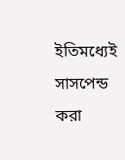ইতিমধ্যেই সাসপেন্ড করা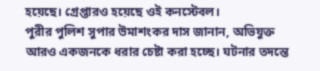হয়েছে। গ্রেপ্তারও হয়েছে ওই কনস্টেবল।
পুরীর পুলিশ সুপার উমাশংকর দাস জানান, অভিযুক্ত আরও একজনকে ধরার চেষ্টা করা হচ্ছে। ঘটনার তদন্তে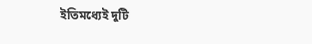ইতিমধ্যেই দুটি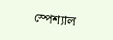স্পেশ্যাল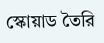স্কোয়াড তৈরি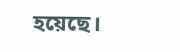হয়েছে।